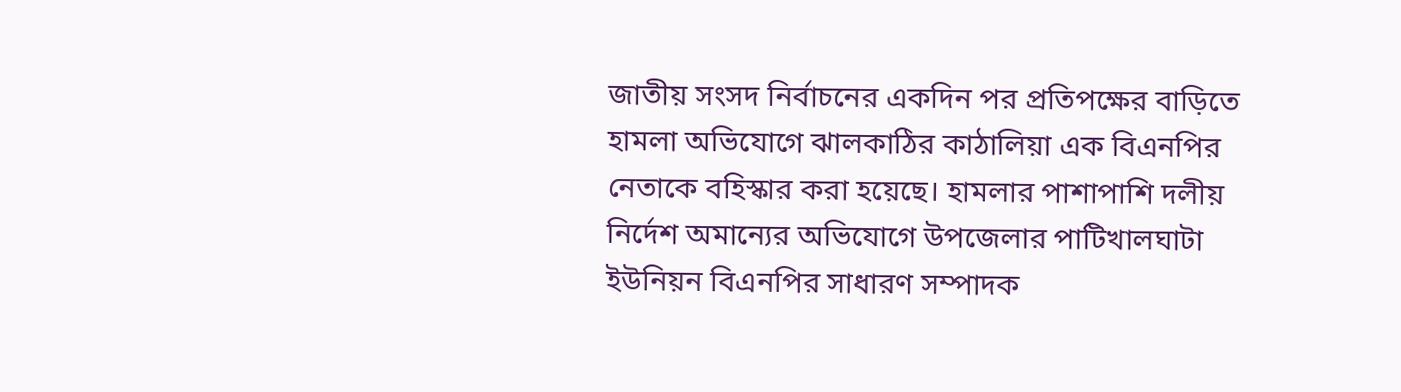জাতীয় সংসদ নির্বাচনের একদিন পর প্রতিপক্ষের বাড়িতে হামলা অভিযোগে ঝালকাঠির কাঠালিয়া এক বিএনপির নেতাকে বহিস্কার করা হয়েছে। হামলার পাশাপাশি দলীয় নির্দেশ অমান্যের অভিযোগে উপজেলার পাটিখালঘাটা ইউনিয়ন বিএনপির সাধারণ সম্পাদক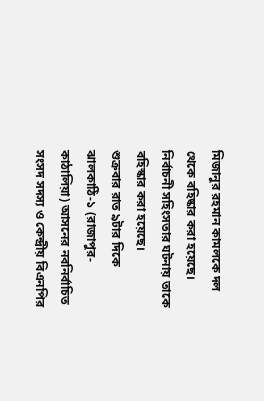মিজানুর রহমান কামলকে দল থেকে বহিষ্কার করা হয়েছে। নির্বাচনী সহিংসতার ঘটনায় তাকে বহিস্কার করা হয়েছে।
শুক্রবার রাত ৯টার দিকে ঝালকাঠি-১ (রাজাপুর-কাঠালিয়া) আসনের নবনির্বাচিত সংসদ সদস্য ও কেন্দ্রীয় বিএনপির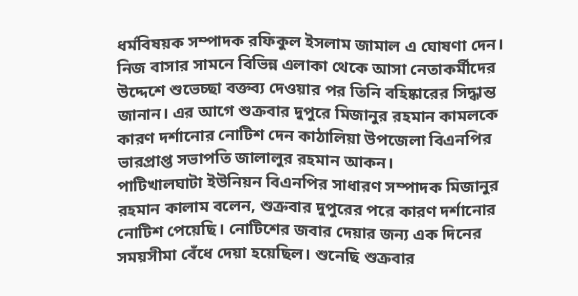ধর্মবিষয়ক সম্পাদক রফিকুল ইসলাম জামাল এ ঘোষণা দেন। নিজ বাসার সামনে বিভিন্ন এলাকা থেকে আসা নেতাকর্মীদের উদ্দেশে শুভেচ্ছা বক্তব্য দেওয়ার পর তিনি বহিষ্কারের সিদ্ধান্ত জানান। এর আগে শুক্রবার দুপুরে মিজানুর রহমান কামলকে কারণ দর্শানোর নোটিশ দেন কাঠালিয়া উপজেলা বিএনপির ভারপ্রাপ্ত সভাপতি জালালুর রহমান আকন।
পাটিখালঘাটা ইউনিয়ন বিএনপির সাধারণ সম্পাদক মিজানুর রহমান কালাম বলেন, শুক্রবার দুপুরের পরে কারণ দর্শানোর নোটিশ পেয়েছি। নোটিশের জবার দেয়ার জন্য এক দিনের সময়সীমা বেঁধে দেয়া হয়েছিল। শুনেছি শুক্রবার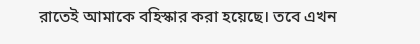রাতেই আমাকে বহিস্কার করা হয়েছে। তবে এখন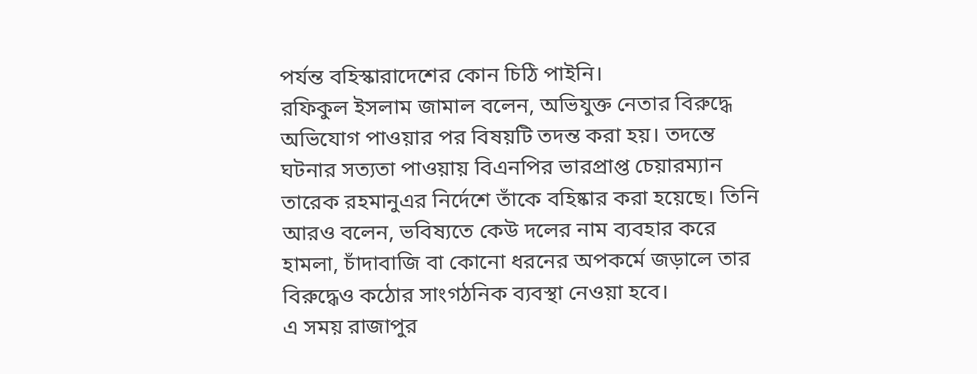পর্যন্ত বহিস্কারাদেশের কোন চিঠি পাইনি।
রফিকুল ইসলাম জামাল বলেন, অভিযুক্ত নেতার বিরুদ্ধে অভিযোগ পাওয়ার পর বিষয়টি তদন্ত করা হয়। তদন্তে ঘটনার সত্যতা পাওয়ায় বিএনপির ভারপ্রাপ্ত চেয়ারম্যান তারেক রহমানুএর নির্দেশে তাঁকে বহিষ্কার করা হয়েছে। তিনি আরও বলেন, ভবিষ্যতে কেউ দলের নাম ব্যবহার করে হামলা, চাঁদাবাজি বা কোনো ধরনের অপকর্মে জড়ালে তার বিরুদ্ধেও কঠোর সাংগঠনিক ব্যবস্থা নেওয়া হবে।
এ সময় রাজাপুর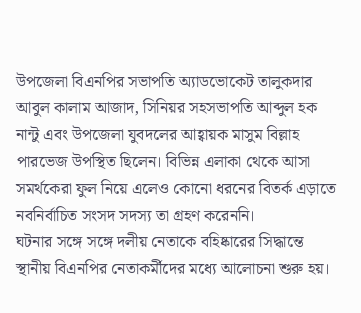উপজেলা বিএনপির সভাপতি অ্যাডভোকেট তালুকদার আবুল কালাম আজাদ, সিনিয়র সহসভাপতি আব্দুল হক নান্টু এবং উপজেলা যুবদলের আহ্বায়ক মাসুম বিল্লাহ পারভেজ উপস্থিত ছিলেন। বিভিন্ন এলাকা থেকে আসা সমর্থকেরা ফুল নিয়ে এলেও কোনো ধরনের বিতর্ক এড়াতে নবনির্বাচিত সংসদ সদস্য তা গ্রহণ করেননি।
ঘটনার সঙ্গে সঙ্গে দলীয় নেতাকে বহিষ্কারের সিদ্ধান্তে স্থানীয় বিএনপির নেতাকর্মীদের মধ্যে আলোচনা শুরু হয়।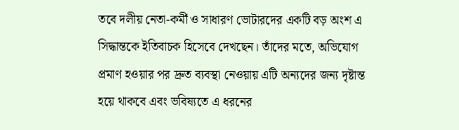তবে দলীয় নেতা-কর্মী ও সাধারণ ভোটারদের একটি বড় অংশ এ সিদ্ধান্তকে ইতিবাচক হিসেবে দেখছেন। তাঁদের মতে, অভিযোগ প্রমাণ হওয়ার পর দ্রুত ব্যবস্থা নেওয়ায় এটি অন্যদের জন্য দৃষ্টান্ত হয়ে থাকবে এবং ভবিষ্যতে এ ধরনের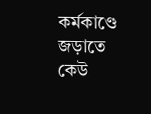কর্মকাণ্ডে জড়াতে কেউ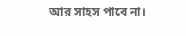আর সাহস পাবে না।